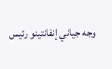وجه جياني إنفانتينو رئيس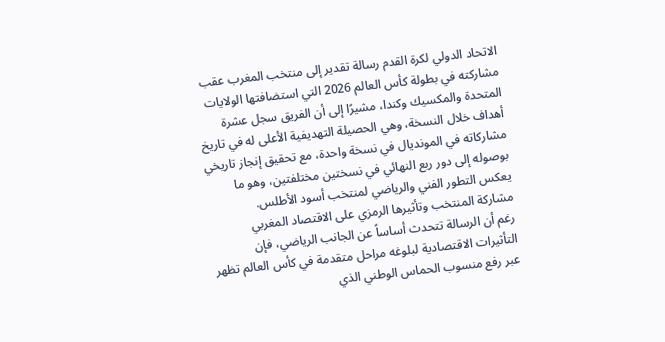الاتحاد الدولي لكرة القدم رسالة تقدير إلى منتخب المغرب عقب مشاركته في بطولة كأس العالم 2026 التي استضافتها الولايات المتحدة والمكسيك وكندا، مشيرًا إلى أن الفريق سجل عشرة أهداف خلال النسخة، وهي الحصيلة التهديفية الأعلى له في تاريخ مشاركاته في المونديال في نسخة واحدة، مع تحقيق إنجاز تاريخي بوصوله إلى دور ربع النهائي في نسختين مختلفتين، وهو ما يعكس التطور الفني والرياضي لمنتخب أسود الأطلس.
مشاركة المنتخب وتأثيرها الرمزي على الاقتصاد المغربي
رغم أن الرسالة تتحدث أساساً عن الجانب الرياضي، فإن التأثيرات الاقتصادية لبلوغه مراحل متقدمة في كأس العالم تظهر عبر رفع منسوب الحماس الوطني الذي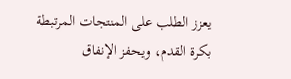يعزز الطلب على المنتجات المرتبطة بكرة القدم، ويحفز الإنفاق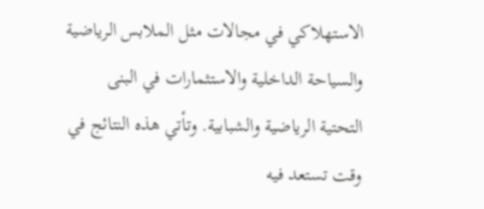الاستهلاكي في مجالات مثل الملابس الرياضية والسياحة الداخلية والاستثمارات في البنى التحتية الرياضية والشبابية. وتأتي هذه النتائج في وقت تستعد فيه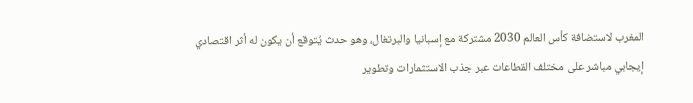المغرب لاستضافة كأس العالم 2030 مشتركة مع إسبانيا والبرتغال، وهو حدث يُتوقع أن يكون له أثر اقتصادي إيجابي مباشر على مختلف القطاعات عبر جذب الاستثمارات وتطوير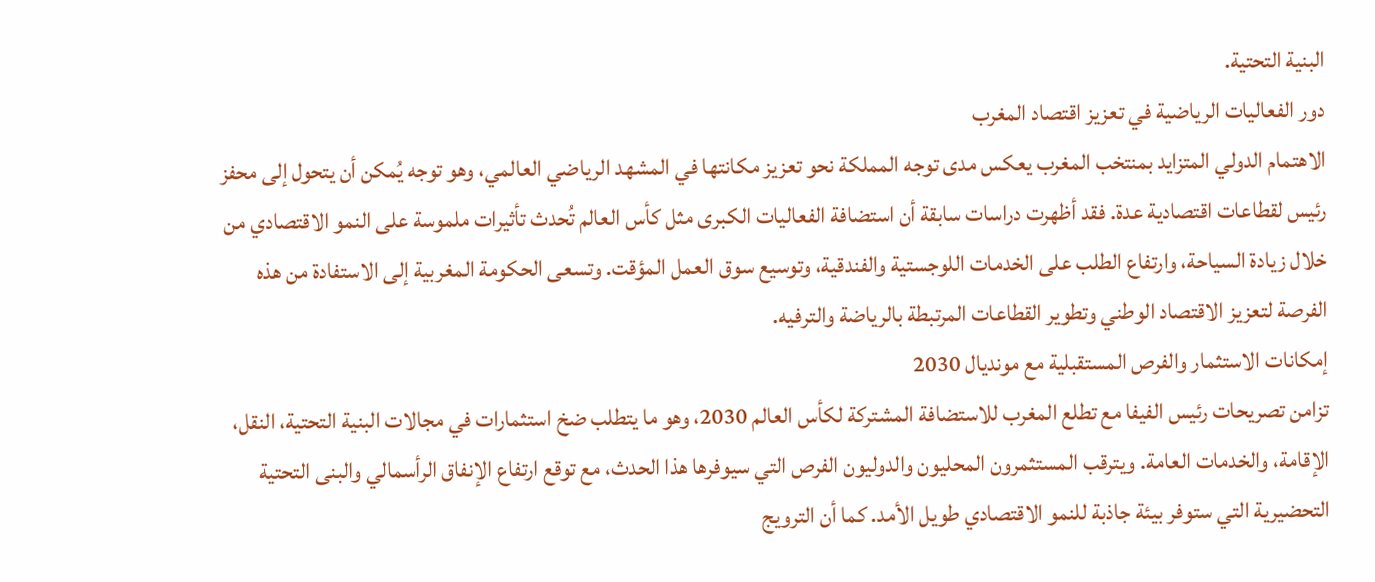البنية التحتية.
دور الفعاليات الرياضية في تعزيز اقتصاد المغرب
الاهتمام الدولي المتزايد بمنتخب المغرب يعكس مدى توجه المملكة نحو تعزيز مكانتها في المشهد الرياضي العالمي، وهو توجه يُمكن أن يتحول إلى محفز رئيس لقطاعات اقتصادية عدة. فقد أظهرت دراسات سابقة أن استضافة الفعاليات الكبرى مثل كأس العالم تُحدث تأثيرات ملموسة على النمو الاقتصادي من خلال زيادة السياحة، وارتفاع الطلب على الخدمات اللوجستية والفندقية، وتوسيع سوق العمل المؤقت. وتسعى الحكومة المغربية إلى الاستفادة من هذه الفرصة لتعزيز الاقتصاد الوطني وتطوير القطاعات المرتبطة بالرياضة والترفيه.
إمكانات الاستثمار والفرص المستقبلية مع مونديال 2030
تزامن تصريحات رئيس الفيفا مع تطلع المغرب للاستضافة المشتركة لكأس العالم 2030، وهو ما يتطلب ضخ استثمارات في مجالات البنية التحتية، النقل، الإقامة، والخدمات العامة. ويترقب المستثمرون المحليون والدوليون الفرص التي سيوفرها هذا الحدث، مع توقع ارتفاع الإنفاق الرأسمالي والبنى التحتية التحضيرية التي ستوفر بيئة جاذبة للنمو الاقتصادي طويل الأمد. كما أن الترويج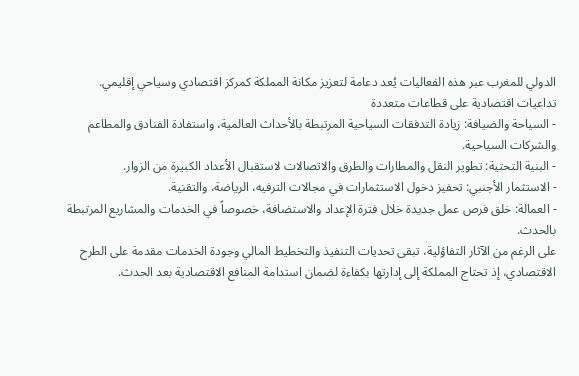الدولي للمغرب عبر هذه الفعاليات يُعد دعامة لتعزيز مكانة المملكة كمركز اقتصادي وسياحي إقليمي.
تداعيات اقتصادية على قطاعات متعددة
- السياحة والضيافة: زيادة التدفقات السياحية المرتبطة بالأحداث العالمية، واستفادة الفنادق والمطاعم والشركات السياحية.
- البنية التحتية: تطوير النقل والمطارات والطرق والاتصالات لاستقبال الأعداد الكبيرة من الزوار.
- الاستثمار الأجنبي: تحفيز دخول الاستثمارات في مجالات الترفيه، الرياضة، والتقنية.
- العمالة: خلق فرص عمل جديدة خلال فترة الإعداد والاستضافة، خصوصاً في الخدمات والمشاريع المرتبطة بالحدث.
على الرغم من الآثار التفاؤلية، تبقى تحديات التنفيذ والتخطيط المالي وجودة الخدمات مقدمة على الطرح الاقتصادي، إذ تحتاج المملكة إلى إدارتها بكفاءة لضمان استدامة المنافع الاقتصادية بعد الحدث.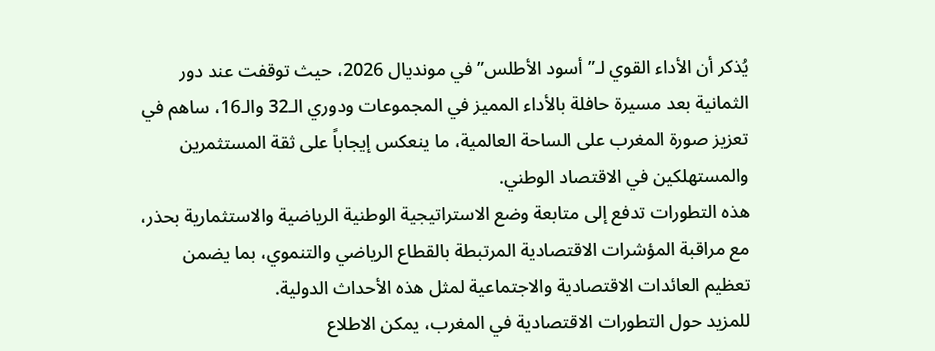يُذكر أن الأداء القوي لـ”أسود الأطلس” في مونديال 2026، حيث توقفت عند دور الثمانية بعد مسيرة حافلة بالأداء المميز في المجموعات ودوري الـ32 والـ16، ساهم في تعزيز صورة المغرب على الساحة العالمية، ما ينعكس إيجاباً على ثقة المستثمرين والمستهلكين في الاقتصاد الوطني.
هذه التطورات تدفع إلى متابعة وضع الاستراتيجية الوطنية الرياضية والاستثمارية بحذر، مع مراقبة المؤشرات الاقتصادية المرتبطة بالقطاع الرياضي والتنموي، بما يضمن تعظيم العائدات الاقتصادية والاجتماعية لمثل هذه الأحداث الدولية.
للمزيد حول التطورات الاقتصادية في المغرب، يمكن الاطلاع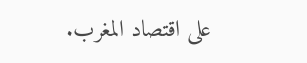على اقتصاد المغرب.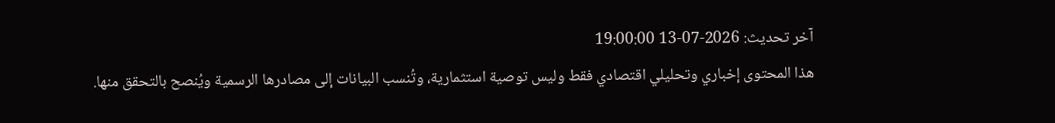آخر تحديث: 2026-07-13 19:00:00
هذا المحتوى إخباري وتحليلي اقتصادي فقط وليس توصية استثمارية، وتُنسب البيانات إلى مصادرها الرسمية ويُنصح بالتحقق منها.